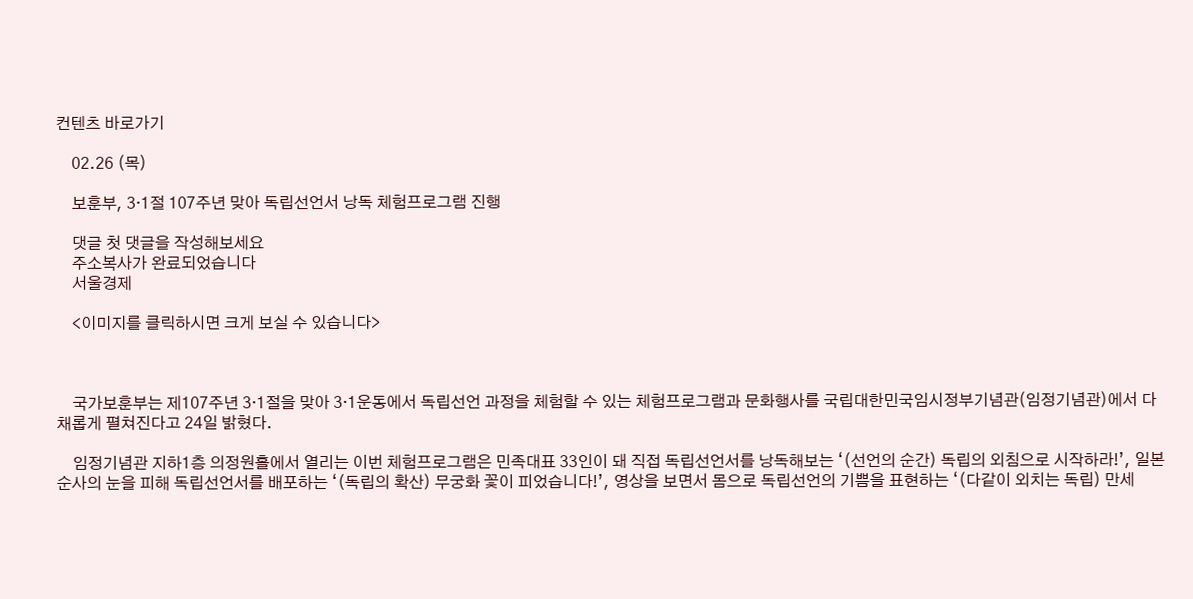컨텐츠 바로가기

    02.26 (목)

    보훈부, 3·1절 107주년 맞아 독립선언서 낭독 체험프로그램 진행

    댓글 첫 댓글을 작성해보세요
    주소복사가 완료되었습니다
    서울경제

    <이미지를 클릭하시면 크게 보실 수 있습니다>



    국가보훈부는 제107주년 3·1절을 맞아 3·1운동에서 독립선언 과정을 체험할 수 있는 체험프로그램과 문화행사를 국립대한민국임시정부기념관(임정기념관)에서 다채롭게 펼쳐진다고 24일 밝혔다.

    임정기념관 지하1층 의정원홀에서 열리는 이번 체험프로그램은 민족대표 33인이 돼 직접 독립선언서를 낭독해보는 ‘(선언의 순간) 독립의 외침으로 시작하라!’, 일본 순사의 눈을 피해 독립선언서를 배포하는 ‘(독립의 확산) 무궁화 꽃이 피었습니다!’, 영상을 보면서 몸으로 독립선언의 기쁨을 표현하는 ‘(다같이 외치는 독립) 만세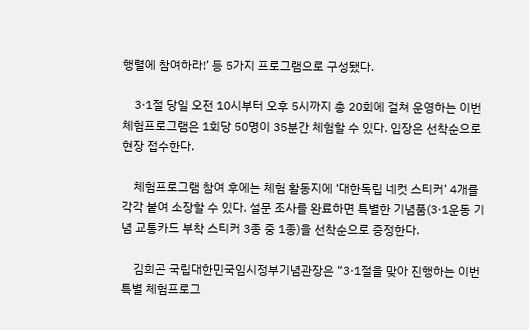행렬에 참여하라!’ 등 5가지 프로그램으로 구성됐다.

    3·1절 당일 오전 10시부터 오후 5시까지 총 20회에 걸쳐 운영하는 이번 체험프로그램은 1회당 50명이 35분간 체험할 수 있다. 입장은 선착순으로 현장 접수한다.

    체험프로그램 참여 후에는 체험 활동지에 ‘대한독립 네컷 스티커’ 4개를 각각 붙여 소장할 수 있다. 설문 조사를 완료하면 특별한 기념품(3·1운동 기념 교통카드 부착 스티커 3종 중 1종)을 선착순으로 증정한다.

    김희곤 국립대한민국임시정부기념관장은 “3·1절을 맞아 진행하는 이번 특별 체험프로그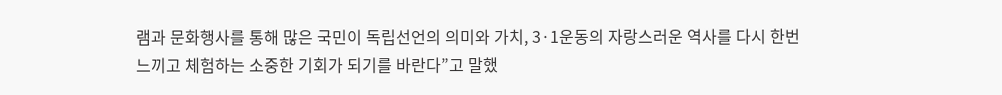램과 문화행사를 통해 많은 국민이 독립선언의 의미와 가치, 3·1운동의 자랑스러운 역사를 다시 한번 느끼고 체험하는 소중한 기회가 되기를 바란다”고 말했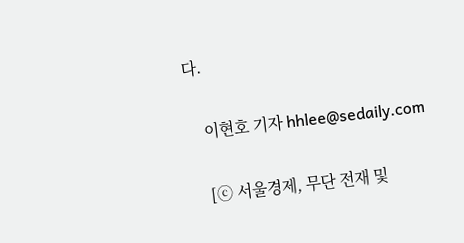다.

    이현호 기자 hhlee@sedaily.com

    [ⓒ 서울경제, 무단 전재 및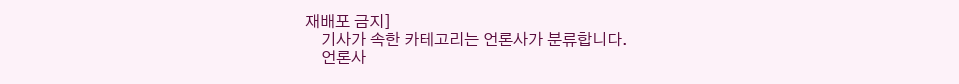재배포 금지]
    기사가 속한 카테고리는 언론사가 분류합니다.
    언론사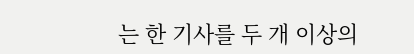는 한 기사를 두 개 이상의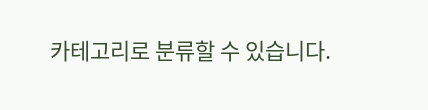카테고리로 분류할 수 있습니다.